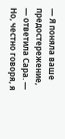— Я поняла ваше предостережение, — ответила Сара. — Но, честно говоря, я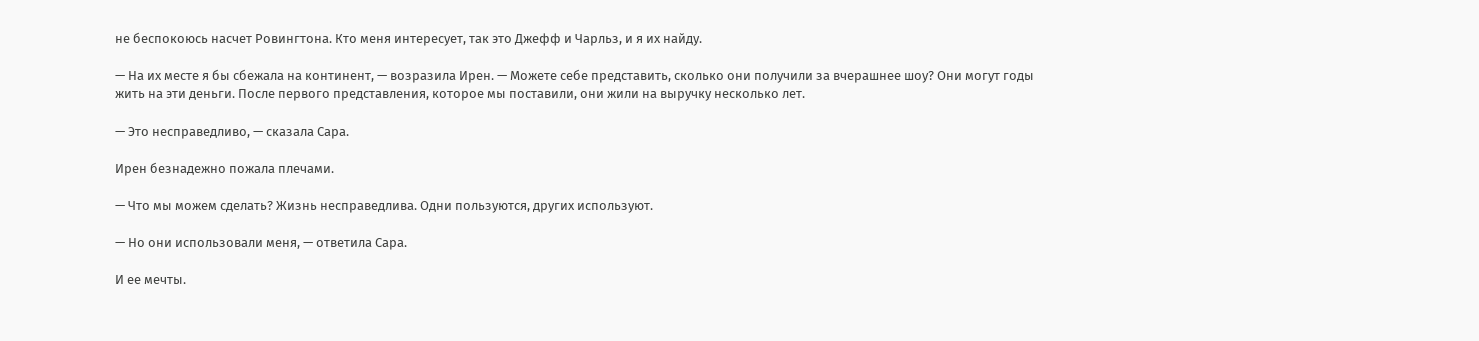не беспокоюсь насчет Ровингтона. Кто меня интересует, так это Джефф и Чарльз, и я их найду.

— На их месте я бы сбежала на континент, — возразила Ирен. — Можете себе представить, сколько они получили за вчерашнее шоу? Они могут годы жить на эти деньги. После первого представления, которое мы поставили, они жили на выручку несколько лет.

— Это несправедливо, — сказала Сара.

Ирен безнадежно пожала плечами.

— Что мы можем сделать? Жизнь несправедлива. Одни пользуются, других используют.

— Но они использовали меня, — ответила Сара.

И ее мечты.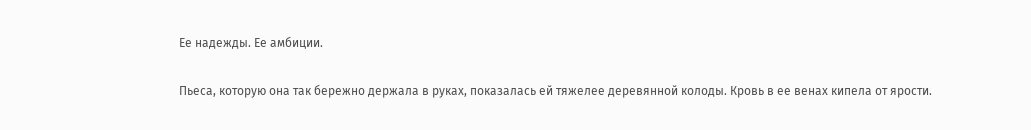Ее надежды. Ее амбиции.

Пьеса, которую она так бережно держала в руках, показалась ей тяжелее деревянной колоды. Кровь в ее венах кипела от ярости.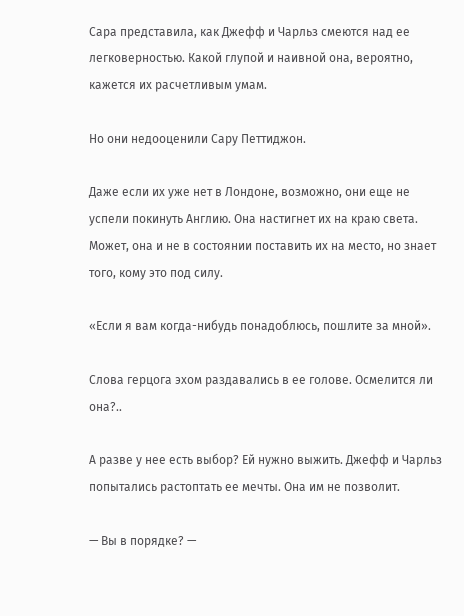Сара представила, как Джефф и Чарльз смеются над ее легковерностью. Какой глупой и наивной она, вероятно, кажется их расчетливым умам.

Но они недооценили Сару Петтиджон.

Даже если их уже нет в Лондоне, возможно, они еще не успели покинуть Англию. Она настигнет их на краю света. Может, она и не в состоянии поставить их на место, но знает того, кому это под силу.

«Если я вам когда-нибудь понадоблюсь, пошлите за мной».

Слова герцога эхом раздавались в ее голове. Осмелится ли она?..

А разве у нее есть выбор? Ей нужно выжить. Джефф и Чарльз попытались растоптать ее мечты. Она им не позволит.

— Вы в порядке? —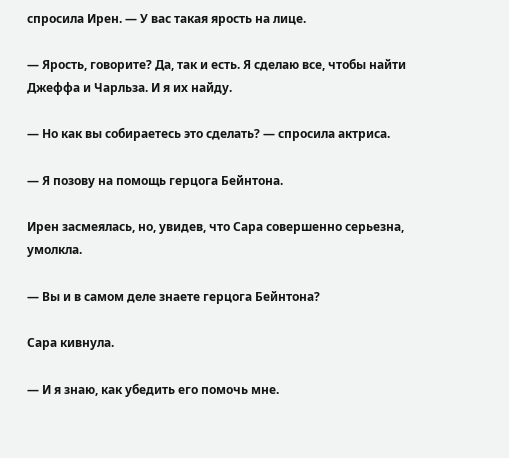спросила Ирен. — У вас такая ярость на лице.

— Ярость, говорите? Да, так и есть. Я сделаю все, чтобы найти Джеффа и Чарльза. И я их найду.

— Но как вы собираетесь это сделать? — спросила актриса.

— Я позову на помощь герцога Бейнтона.

Ирен засмеялась, но, увидев, что Сара совершенно серьезна, умолкла.

— Вы и в самом деле знаете герцога Бейнтона?

Сара кивнула.

— И я знаю, как убедить его помочь мне.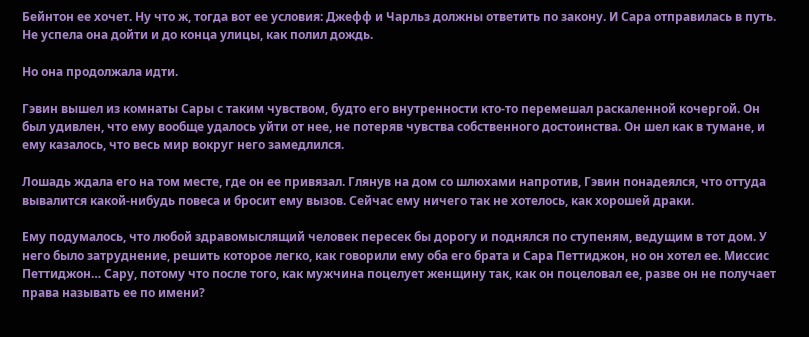Бейнтон ее хочет. Ну что ж, тогда вот ее условия: Джефф и Чарльз должны ответить по закону. И Сара отправилась в путь. Не успела она дойти и до конца улицы, как полил дождь.

Но она продолжала идти.

Гэвин вышел из комнаты Сары с таким чувством, будто его внутренности кто-то перемешал раскаленной кочергой. Он был удивлен, что ему вообще удалось уйти от нее, не потеряв чувства собственного достоинства. Он шел как в тумане, и ему казалось, что весь мир вокруг него замедлился.

Лошадь ждала его на том месте, где он ее привязал. Глянув на дом со шлюхами напротив, Гэвин понадеялся, что оттуда вывалится какой-нибудь повеса и бросит ему вызов. Сейчас ему ничего так не хотелось, как хорошей драки.

Ему подумалось, что любой здравомыслящий человек пересек бы дорогу и поднялся по ступеням, ведущим в тот дом. У него было затруднение, решить которое легко, как говорили ему оба его брата и Сара Петтиджон, но он хотел ее. Миссис Петтиджон… Сару, потому что после того, как мужчина поцелует женщину так, как он поцеловал ее, разве он не получает права называть ее по имени?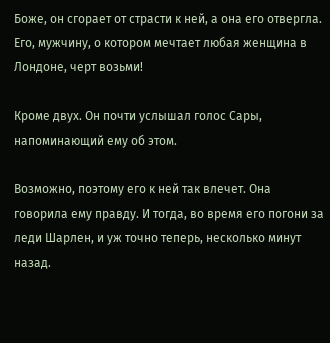Боже, он сгорает от страсти к ней, а она его отвергла. Его, мужчину, о котором мечтает любая женщина в Лондоне, черт возьми!

Кроме двух. Он почти услышал голос Сары, напоминающий ему об этом.

Возможно, поэтому его к ней так влечет. Она говорила ему правду. И тогда, во время его погони за леди Шарлен, и уж точно теперь, несколько минут назад.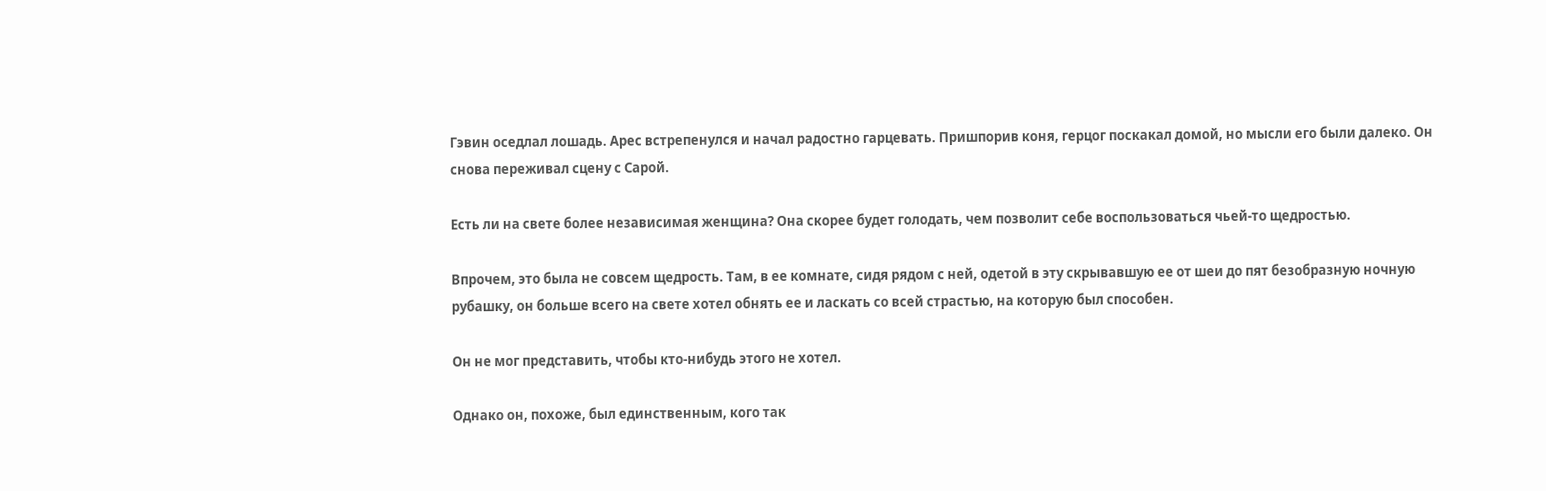Гэвин оседлал лошадь. Арес встрепенулся и начал радостно гарцевать. Пришпорив коня, герцог поскакал домой, но мысли его были далеко. Он снова переживал сцену с Сарой.

Есть ли на свете более независимая женщина? Она скорее будет голодать, чем позволит себе воспользоваться чьей-то щедростью.

Впрочем, это была не совсем щедрость. Там, в ее комнате, сидя рядом с ней, одетой в эту скрывавшую ее от шеи до пят безобразную ночную рубашку, он больше всего на свете хотел обнять ее и ласкать со всей страстью, на которую был способен.

Он не мог представить, чтобы кто-нибудь этого не хотел.

Однако он, похоже, был единственным, кого так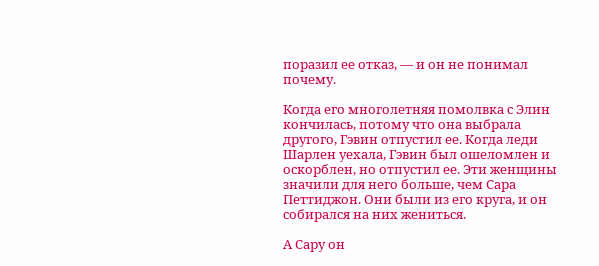поразил ее отказ, — и он не понимал почему.

Когда его многолетняя помолвка с Элин кончилась, потому что она выбрала другого, Гэвин отпустил ее. Когда леди Шарлен уехала, Гэвин был ошеломлен и оскорблен, но отпустил ее. Эти женщины значили для него больше, чем Сара Петтиджон. Они были из его круга, и он собирался на них жениться.

А Сару он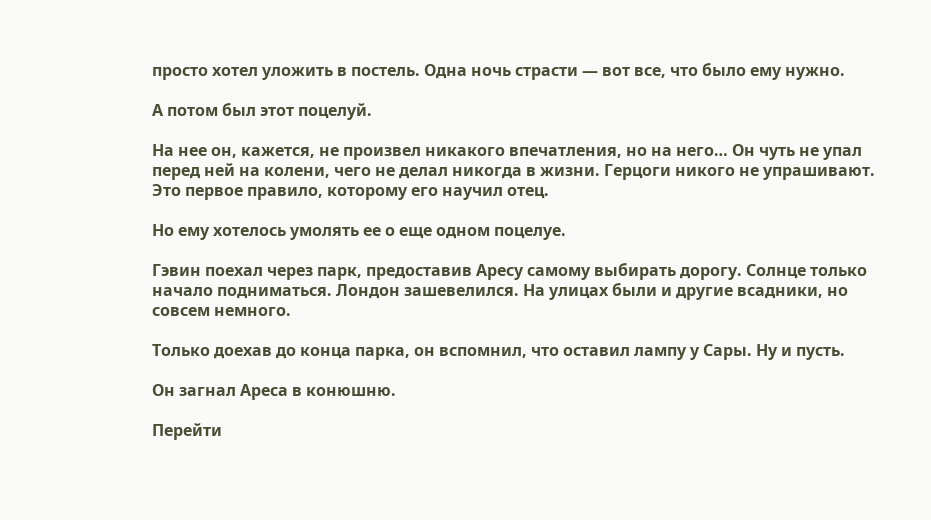просто хотел уложить в постель. Одна ночь страсти — вот все, что было ему нужно.

А потом был этот поцелуй.

На нее он, кажется, не произвел никакого впечатления, но на него… Он чуть не упал перед ней на колени, чего не делал никогда в жизни. Герцоги никого не упрашивают. Это первое правило, которому его научил отец.

Но ему хотелось умолять ее о еще одном поцелуе.

Гэвин поехал через парк, предоставив Аресу самому выбирать дорогу. Солнце только начало подниматься. Лондон зашевелился. На улицах были и другие всадники, но совсем немного.

Только доехав до конца парка, он вспомнил, что оставил лампу у Сары. Ну и пусть.

Он загнал Ареса в конюшню.

Перейти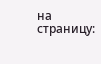на страницу: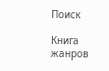Поиск

Книга жанров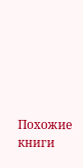Похожие книги